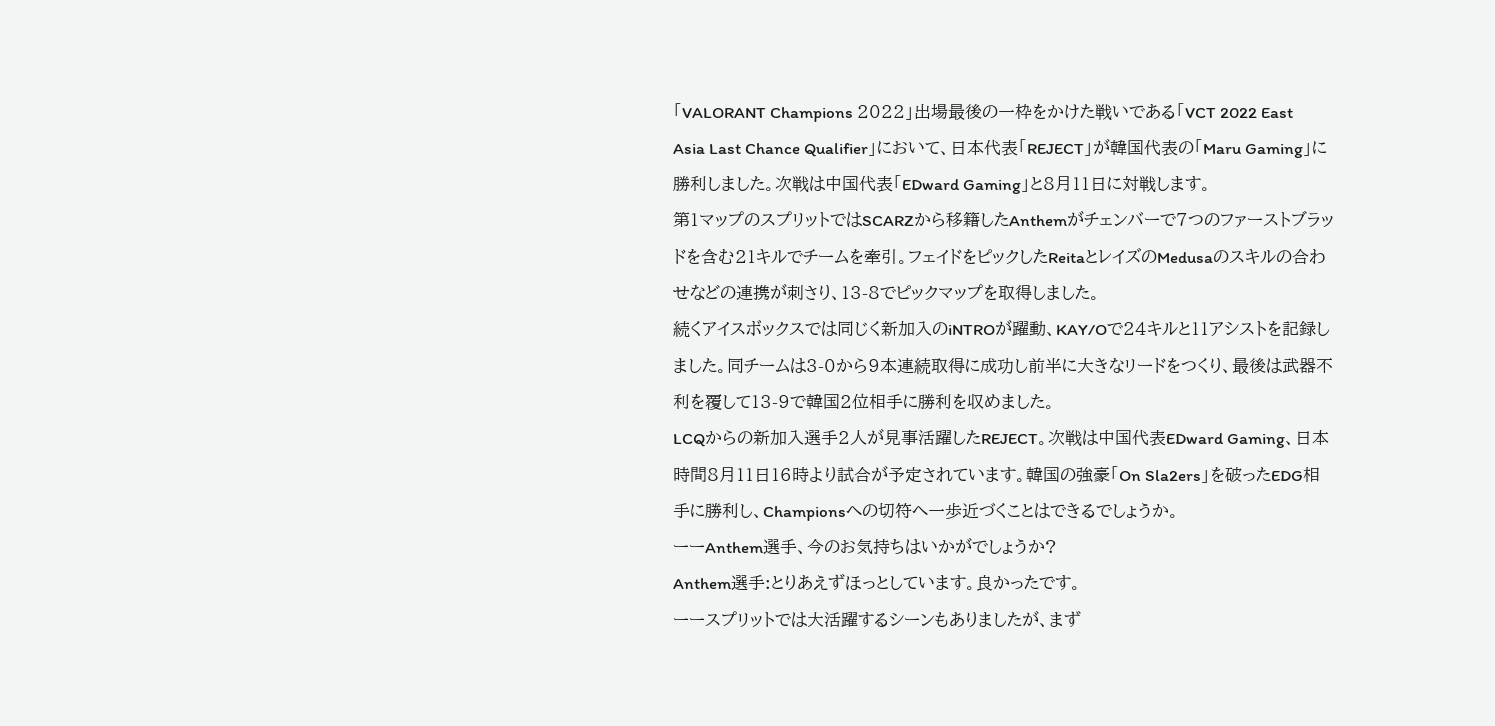「VALORANT Champions 2022」出場最後の一枠をかけた戦いである「VCT 2022 East Asia Last Chance Qualifier」において、日本代表「REJECT」が韓国代表の「Maru Gaming」に勝利しました。次戦は中国代表「EDward Gaming」と8月11日に対戦します。
第1マップのスプリットではSCARZから移籍したAnthemがチェンバーで7つのファーストブラッドを含む21キルでチームを牽引。フェイドをピックしたReitaとレイズのMedusaのスキルの合わせなどの連携が刺さり、13-8でピックマップを取得しました。
続くアイスボックスでは同じく新加入のiNTROが躍動、KAY/Oで24キルと11アシストを記録しました。同チームは3-0から9本連続取得に成功し前半に大きなリードをつくり、最後は武器不利を覆して13-9で韓国2位相手に勝利を収めました。
LCQからの新加入選手2人が見事活躍したREJECT。次戦は中国代表EDward Gaming、日本時間8月11日16時より試合が予定されています。韓国の強豪「On Sla2ers」を破ったEDG相手に勝利し、Championsへの切符へ一歩近づくことはできるでしょうか。
ーーAnthem選手、今のお気持ちはいかがでしょうか?
Anthem選手:とりあえずほっとしています。良かったです。
ーースプリットでは大活躍するシーンもありましたが、まず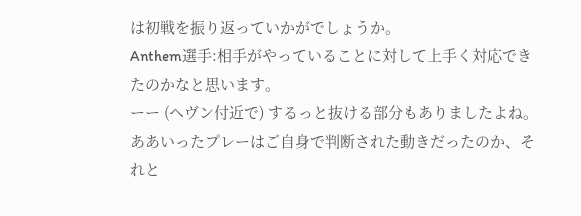は初戦を振り返っていかがでしょうか。
Anthem選手:相手がやっていることに対して上手く対応できたのかなと思います。
ーー (ヘヴン付近で) するっと抜ける部分もありましたよね。ああいったプレーはご自身で判断された動きだったのか、それと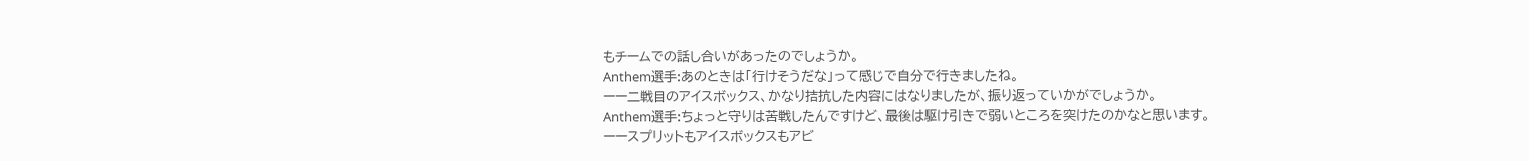もチームでの話し合いがあったのでしょうか。
Anthem選手:あのときは「行けそうだな」って感じで自分で行きましたね。
ーー二戦目のアイスボックス、かなり拮抗した内容にはなりましたが、振り返っていかがでしょうか。
Anthem選手:ちょっと守りは苦戦したんですけど、最後は駆け引きで弱いところを突けたのかなと思います。
ーースプリットもアイスボックスもアビ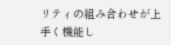リティの組み合わせが上手く機能し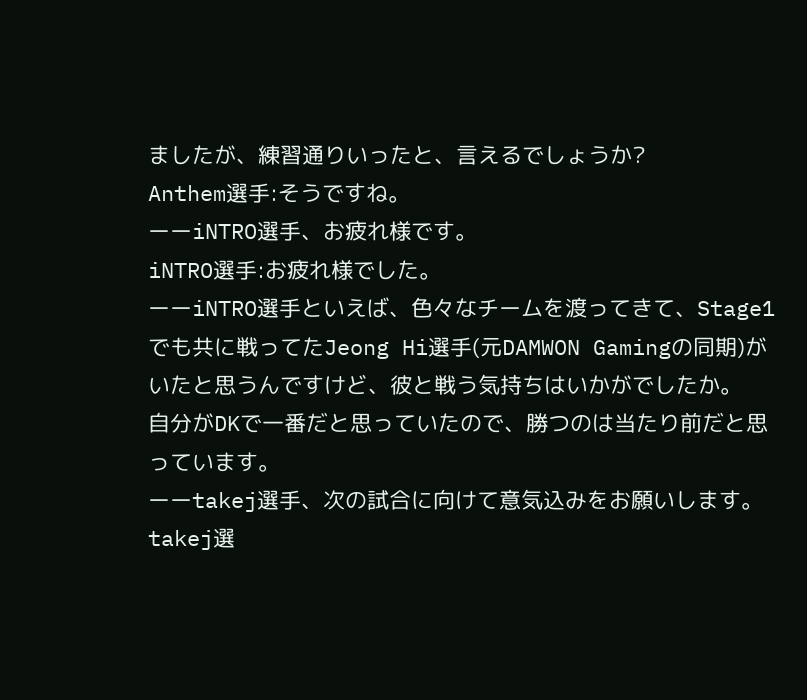ましたが、練習通りいったと、言えるでしょうか?
Anthem選手:そうですね。
ーーiNTRO選手、お疲れ様です。
iNTRO選手:お疲れ様でした。
ーーiNTRO選手といえば、色々なチームを渡ってきて、Stage1でも共に戦ってたJeong Hi選手(元DAMWON Gamingの同期)がいたと思うんですけど、彼と戦う気持ちはいかがでしたか。
自分がDKで一番だと思っていたので、勝つのは当たり前だと思っています。
ーーtakej選手、次の試合に向けて意気込みをお願いします。
takej選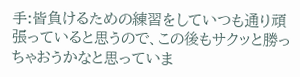手:皆負けるための練習をしていつも通り頑張っていると思うので、この後もサクッと勝っちゃおうかなと思っていま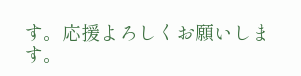す。応援よろしくお願いします。